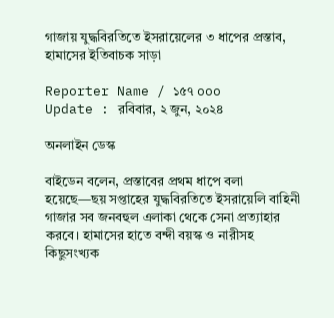গাজায় যুদ্ধবিরতিতে ইসরায়েলের ৩ ধাপের প্রস্তাব, হামাসের ইতিবাচক সাড়া

Reporter Name / ১৫৭ ooo
Update : রবিবার, ২ জুন, ২০২৪

অনলাইন ডেস্ক

বাইডেন বলেন, প্রস্তাবের প্রথম ধাপে বলা হয়েছে—ছয় সপ্তাহের যুদ্ধবিরতিতে ইসরায়েলি বাহিনী গাজার সব জনবহুল এলাকা থেকে সেনা প্রত্যাহার করবে। হামাসের হাতে বন্দী বয়স্ক ও নারীসহ কিছুসংখ্যক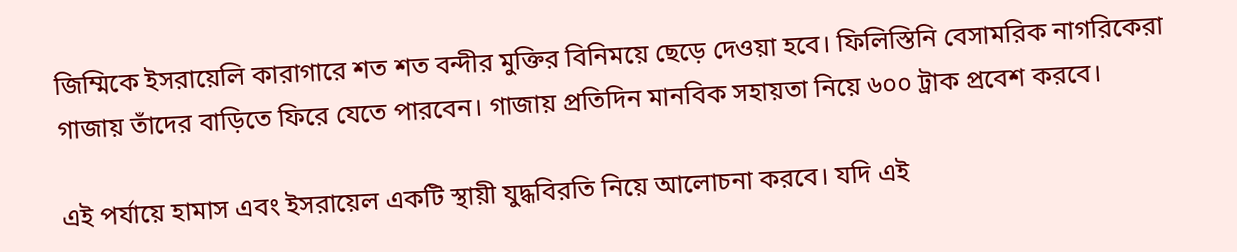জিম্মিকে ইসরায়েলি কারাগারে শত শত বন্দীর মুক্তির বিনিময়ে ছেড়ে দেওয়া হবে। ফিলিস্তিনি বেসামরিক নাগরিকেরা গাজায় তাঁদের বাড়িতে ফিরে যেতে পারবেন। গাজায় প্রতিদিন মানবিক সহায়তা নিয়ে ৬০০ ট্রাক প্রবেশ করবে।

এই পর্যায়ে হামাস এবং ইসরায়েল একটি স্থায়ী যুদ্ধবিরতি নিয়ে আলোচনা করবে। যদি এই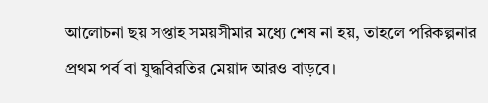আলোচনা ছয় সপ্তাহ সময়সীমার মধ্যে শেষ না হয়, তাহলে পরিকল্পনার প্রথম পর্ব বা যুদ্ধবিরতির মেয়াদ আরও বাড়বে।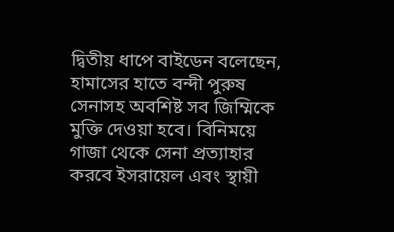দ্বিতীয় ধাপে বাইডেন বলেছেন, হামাসের হাতে বন্দী পুরুষ সেনাসহ অবশিষ্ট সব জিম্মিকে মুক্তি দেওয়া হবে। বিনিময়ে গাজা থেকে সেনা প্রত্যাহার করবে ইসরায়েল এবং স্থায়ী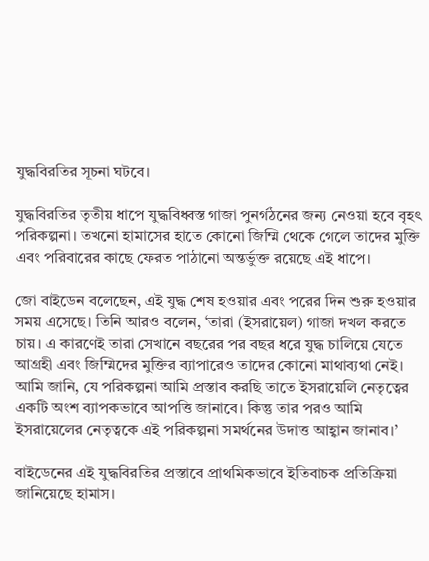যুদ্ধবিরতির সূচনা ঘটবে।

যুদ্ধবিরতির তৃতীয় ধাপে যুদ্ধবিধ্বস্ত গাজা পুনর্গঠনের জন্য নেওয়া হবে বৃহৎ পরিকল্পনা। তখনো হামাসের হাতে কোনো জিম্মি থেকে গেলে তাদের মুক্তি এবং পরিবারের কাছে ফেরত পাঠানো অন্তর্ভুক্ত রয়েছে এই ধাপে।

জো বাইডেন বলেছেন, এই যুদ্ধ শেষ হওয়ার এবং পরের দিন শুরু হওয়ার সময় এসেছে। তিনি আরও বলেন, ‘তারা (ইসরায়েল) গাজা দখল করতে চায়। এ কারণেই তারা সেখানে বছরের পর বছর ধরে যুদ্ধ চালিয়ে যেতে আগ্রহী এবং জিম্মিদের মুক্তির ব্যাপারেও তাদের কোনো মাথাব্যথা নেই। আমি জানি, যে পরিকল্পনা আমি প্রস্তাব করছি তাতে ইসরায়েলি নেতৃত্বের একটি অংশ ব্যাপকভাবে আপত্তি জানাবে। কিন্তু তার পরও আমি ইসরায়েলের নেতৃত্বকে এই পরিকল্পনা সমর্থনের উদাত্ত আহ্বান জানাব।’

বাইডেনের এই যুদ্ধবিরতির প্রস্তাবে প্রাথমিকভাবে ইতিবাচক প্রতিক্রিয়া জানিয়েছে হামাস।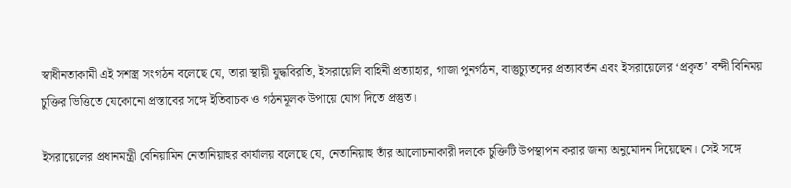স্বাধীনতাকামী এই সশস্ত্র সংগঠন বলেছে যে, তারা স্থায়ী যুদ্ধবিরতি, ইসরায়েলি বাহিনী প্রত্যাহার, গাজা পুনর্গঠন, বাস্তুচ্যুতদের প্রত্যাবর্তন এবং ইসরায়েলের ‘প্রকৃত’ বন্দী বিনিময় চুক্তির ভিত্তিতে যেকোনো প্রস্তাবের সঙ্গে ইতিবাচক ও গঠনমূলক উপায়ে যোগ দিতে প্রস্তুত।

ইসরায়েলের প্রধানমন্ত্রী বেনিয়ামিন নেতানিয়াহুর কার্যালয় বলেছে যে, নেতানিয়াহু তাঁর আলোচনাকারী দলকে চুক্তিটি উপস্থাপন করার জন্য অনুমোদন দিয়েছেন। সেই সঙ্গে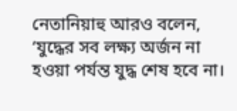নেতানিয়াহু আরও বলেন, ‘যুদ্ধের সব লক্ষ্য অর্জন না হওয়া পর্যন্ত যুদ্ধ শেষ হবে না।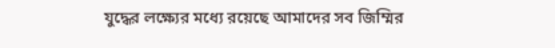যুদ্ধের লক্ষ্যের মধ্যে রয়েছে আমাদের সব জিম্মির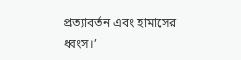প্রত্যাবর্তন এবং হামাসের ধ্বংস।’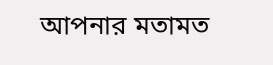আপনার মতামত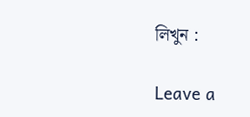লিখুন :

Leave a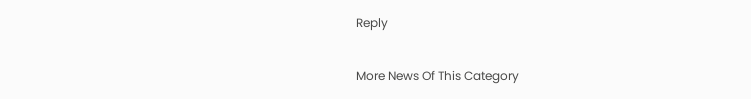Reply

More News Of This Category